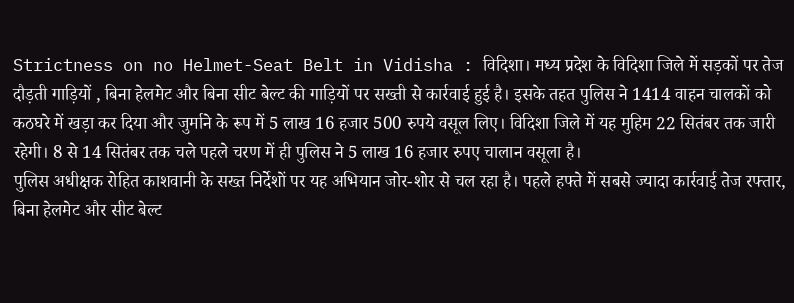Strictness on no Helmet-Seat Belt in Vidisha : विदिशा। मध्य प्रदेश के विदिशा जिले में सड़कों पर तेज दौड़ती गाड़ियों , बिना हेलमेट और बिना सीट बेल्ट की गाड़ियों पर सख्ती से कार्रवाई हुई है। इसके तहत पुलिस ने 1414 वाहन चालकों को कठघरे में खड़ा कर दिया और जुर्माने के रूप में 5 लाख 16 हजार 500 रुपये वसूल लिए। विदिशा जिले में यह मुहिम 22 सितंबर तक जारी रहेगी। 8 से 14 सितंबर तक चले पहले चरण में ही पुलिस ने 5 लाख 16 हजार रुपए चालान वसूला है।
पुलिस अधीक्षक रोहित काशवानी के सख्त निर्देशों पर यह अभियान जोर-शोर से चल रहा है। पहले हफ्ते में सबसे ज्यादा कार्रवाई तेज रफ्तार, बिना हेलमेट और सीट बेल्ट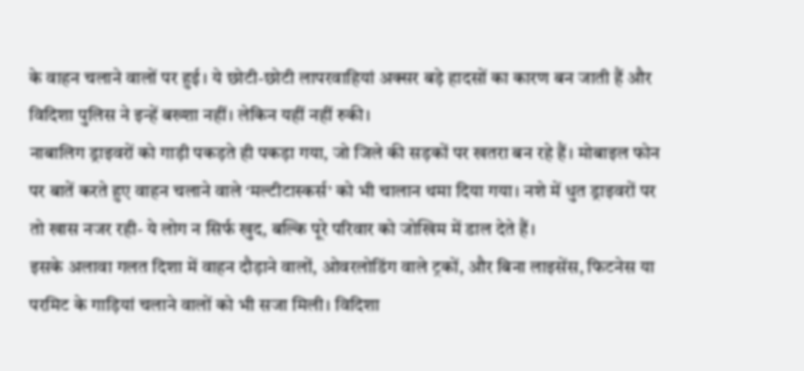के वाहन चलाने वालों पर हुई। ये छोटी-छोटी लापरवाहियां अक्सर बड़े हादसों का कारण बन जाती हैं और विदिशा पुलिस ने इन्हें बख्शा नहीं। लेकिन यहीं नहीं रुकी।
नाबालिग ड्राइवरों को गाड़ी पकड़ते ही पकड़ा गया, जो जिले की सड़कों पर खतरा बन रहे हैं। मोबाइल फोन पर बातें करते हुए वाहन चलाने वाले ‘मल्टीटास्कर्स’ को भी चालान थमा दिया गया। नशे में धुत ड्राइवरों पर तो खास नजर रही- ये लोग न सिर्फ खुद, बल्कि पूरे परिवार को जोखिम में डाल देते हैं।
इसके अलावा गलत दिशा में वाहन दौड़ाने वालों, ओवरलोडिंग वाले ट्रकों, और बिना लाइसेंस, फिटनेस या परमिट के गाड़ियां चलाने वालों को भी सजा मिली। विदिशा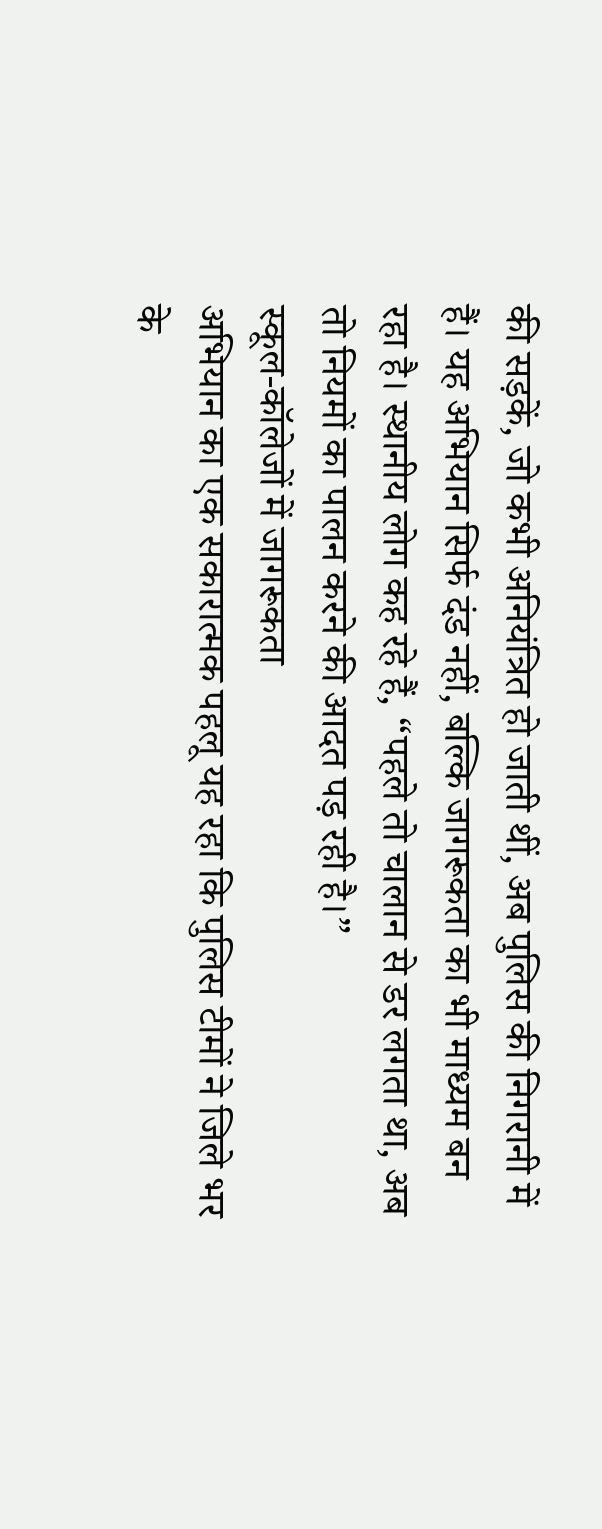की सड़कें, जो कभी अनियंत्रित हो जाती थीं, अब पुलिस की निगरानी में हैं। यह अभियान सिर्फ दंड नहीं, बल्कि जागरूकता का भी माध्यम बन रहा है। स्थानीय लोग कह रहे हैं, “पहले तो चालान से डर लगता था, अब तो नियमों का पालन करने की आदत पड़ रही है।”
स्कूल-कॉलेजों में जागरूकता
अभियान का एक सकारात्मक पहलू यह रहा कि पुलिस टीमों ने जिले भर के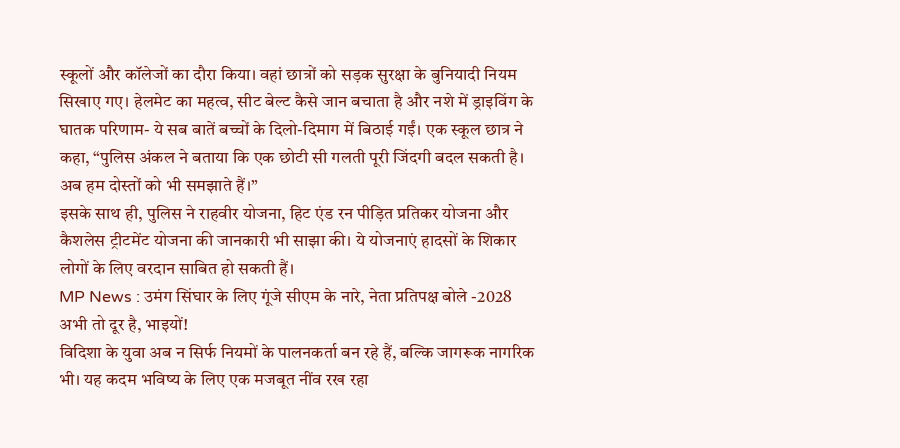स्कूलों और कॉलेजों का दौरा किया। वहां छात्रों को सड़क सुरक्षा के बुनियादी नियम सिखाए गए। हेलमेट का महत्व, सीट बेल्ट कैसे जान बचाता है और नशे में ड्राइविंग के घातक परिणाम- ये सब बातें बच्चों के दिलो-दिमाग में बिठाई गईं। एक स्कूल छात्र ने कहा, “पुलिस अंकल ने बताया कि एक छोटी सी गलती पूरी जिंदगी बदल सकती है। अब हम दोस्तों को भी समझाते हैं।”
इसके साथ ही, पुलिस ने राहवीर योजना, हिट एंड रन पीड़ित प्रतिकर योजना और कैशलेस ट्रीटमेंट योजना की जानकारी भी साझा की। ये योजनाएं हादसों के शिकार लोगों के लिए वरदान साबित हो सकती हैं।
MP News : उमंग सिंघार के लिए गूंजे सीएम के नारे, नेता प्रतिपक्ष बोले -2028 अभी तो दूर है, भाइयों!
विदिशा के युवा अब न सिर्फ नियमों के पालनकर्ता बन रहे हैं, बल्कि जागरूक नागरिक भी। यह कदम भविष्य के लिए एक मजबूत नींव रख रहा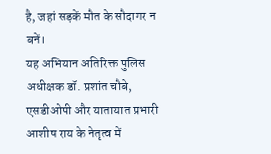है, जहां सड़कें मौत के सौदागर न बनें।
यह अभियान अतिरिक्त पुलिस अधीक्षक डॉ. प्रशांत चौबे, एसडीओपी और यातायात प्रभारी आशीष राय के नेतृत्व में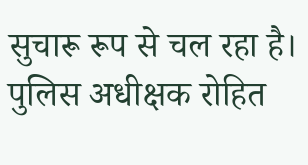सुचारू रूप से चल रहा है। पुलिस अधीक्षक रोहित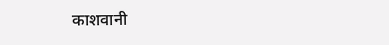काशवानी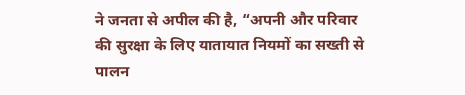ने जनता से अपील की है, “अपनी और परिवार की सुरक्षा के लिए यातायात नियमों का सख्ती से पालन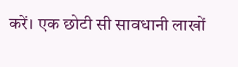करें। एक छोटी सी सावधानी लाखों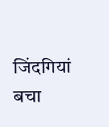जिंदगियां बचा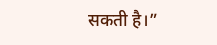सकती है।”